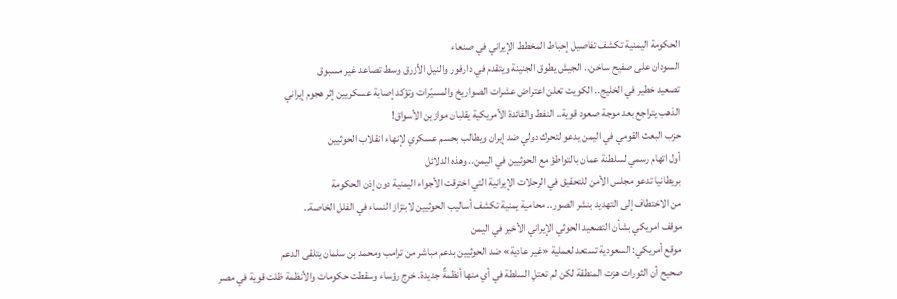الحكومة اليمنية تكشف تفاصيل إحباط المخطط الإيراني في صنعاء
السودان على صفيح ساخن.. الجيش يطوق الجنينة ويتقدم في دارفور والنيل الأزرق وسط تصاعد غير مسبوق
تصعيد خطير في الخليج.. الكويت تعلن اعتراض عشرات الصواريخ والمسيّرات وتؤكد إصابة عسكريين إثر هجوم إيراني
الذهب يتراجع بعد موجة صعود قوية.. النفط والفائدة الأمريكية يقلبان موازين الأسواق!
حزب البعث القومي في اليمن يدعو لتحرك دولي ضد إيران ويطالب بحسم عسكري لإنهاء انقلاب الحوثيين
أول اتهام رسمي لسلطنة عمان بالتواطؤ مع الحوثيين في اليمن.. وهذه الدلائل
بريطانيا تدعو مجلس الأمن للتحقيق في الرحلات الإيرانية التي اخترقت الأجواء اليمنية دون إذن الحكومة
من الاختطاف إلى التهديد بنشر الصور.. محامية يمنية تكشف أساليب الحوثيين لابتزاز النساء في الفلل الخاصة..
موقف امريكي بشأن التصعيد الحوثي الإيراني الأخير في اليمن
موقع أمريكي: السعودية تستعد لعملية «غير عادية» ضد الحوثيين بدعم مباشر من ترامب ومحمد بن سلمان يتلقى الدعم
صحيح أن الثورات هزت المنطقة لكن لم تعتلِ السلطة في أي منها أنظمةٌ جديدة. خرج رؤساء وسقطت حكومات والأنظمة ظلت قوية في مصر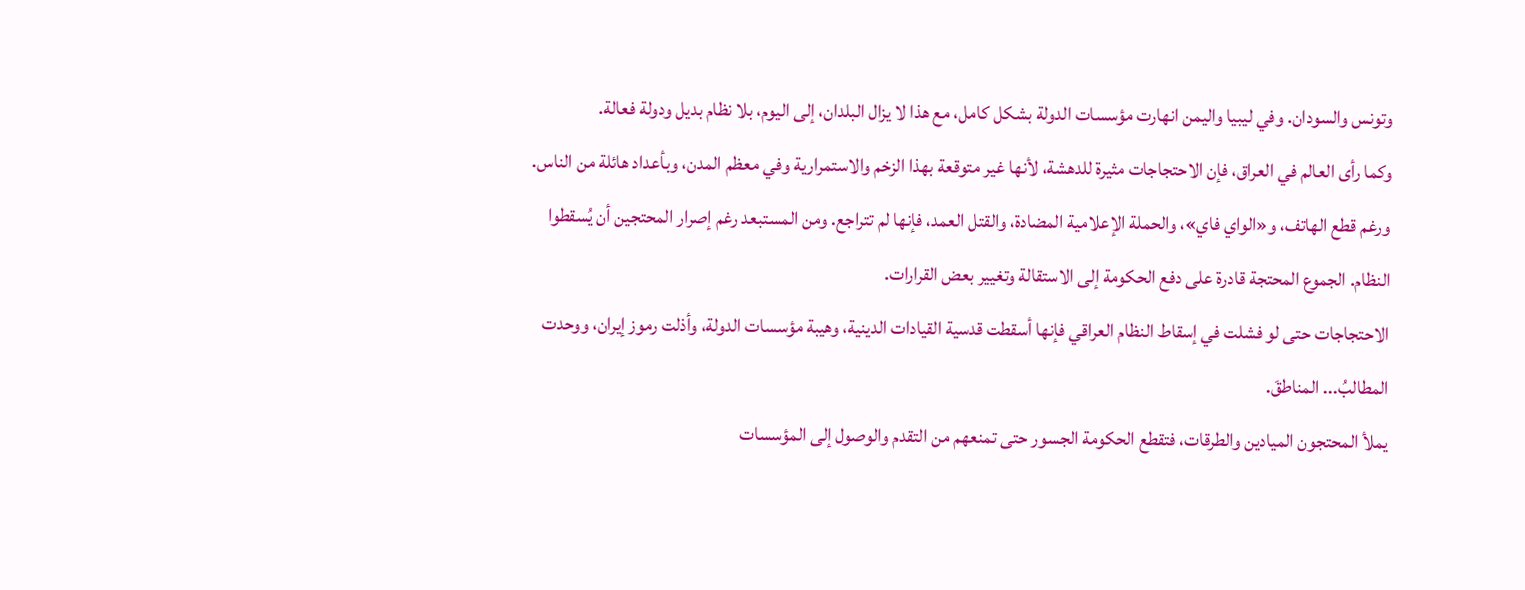وتونس والسودان. وفي ليبيا واليمن انهارت مؤسسات الدولة بشكل كامل، مع هذا لا يزال البلدان، إلى اليوم، بلا نظام بديل ودولة فعالة.
وكما رأى العالم في العراق، فإن الاحتجاجات مثيرة للدهشة، لأنها غير متوقعة بهذا الزخم والاستمرارية وفي معظم المدن، وبأعداد هائلة من الناس. ورغم قطع الهاتف، و«الواي فاي»، والحملة الإعلامية المضادة، والقتل العمد، فإنها لم تتراجع. ومن المستبعد رغم إصرار المحتجين أن يُسقطوا النظام. الجموع المحتجة قادرة على دفع الحكومة إلى الاستقالة وتغيير بعض القرارات.
الاحتجاجات حتى لو فشلت في إسقاط النظام العراقي فإنها أسقطت قدسية القيادات الدينية، وهيبة مؤسسات الدولة، وأذلت رموز إيران، ووحدت المطالبُ... المناطقَ.
يملأ المحتجون الميادين والطرقات، فتقطع الحكومة الجسور حتى تمنعهم من التقدم والوصول إلى المؤسسات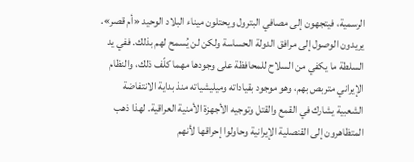الرسمية، فيتجهون إلى مصافي البترول ويحتلون ميناء البلاد الوحيد «أم قصر». يريدون الوصول إلى مرافق الدولة الحساسة ولكن لن يُسمح لهم بذلك. ففي يد السلطة ما يكفي من السلاح للمحافظة على وجودها مهما كلّف ذلك، والنظام الإيراني متربص بهم، وهو موجود بقياداته وميليشياته منذ بداية الانتفاضة الشعبية يشارك في القمع والقتل وتوجيه الأجهزة الأمنية العراقية. لهذا ذهب المتظاهرون إلى القنصلية الإيرانية وحاولوا إحراقها لأنهم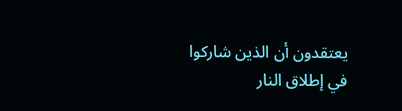يعتقدون أن الذين شاركوا في إطلاق النار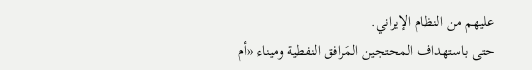عليهم من النظام الإيراني.
حتى باستهداف المحتجين المَرافق النفطية وميناء «أم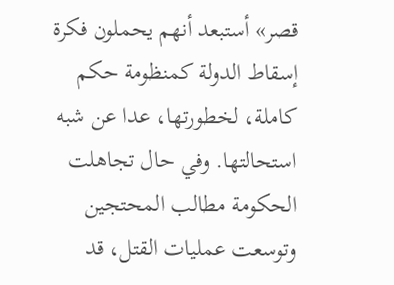قصر» أستبعد أنهم يحملون فكرة إسقاط الدولة كمنظومة حكم كاملة، لخطورتها، عدا عن شبه استحالتها. وفي حال تجاهلت الحكومة مطالب المحتجين وتوسعت عمليات القتل، قد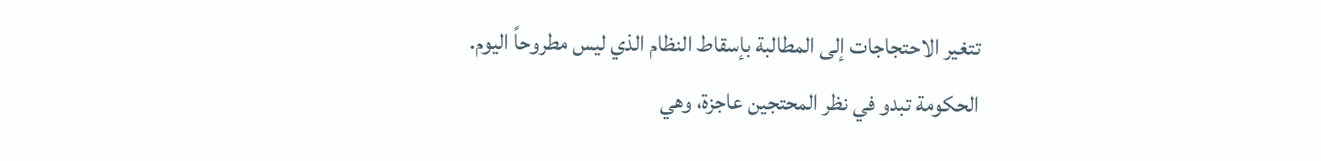تتغير الاحتجاجات إلى المطالبة بإسقاط النظام الذي ليس مطروحاً اليوم.
الحكومة تبدو في نظر المحتجين عاجزة، وهي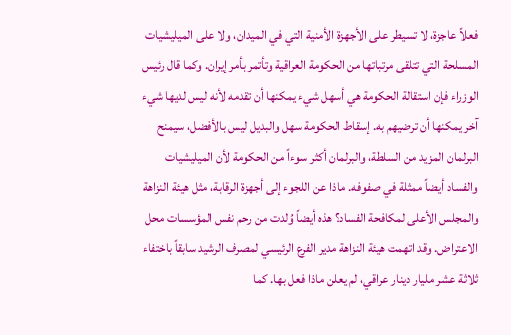فعلاً عاجزة، لا تسيطر على الأجهزة الأمنية التي في الميدان، ولا على الميليشيات المسلحة التي تتلقى مرتباتها من الحكومة العراقية وتأتمر بأمر إيران. وكما قال رئيس الوزراء فإن استقالة الحكومة هي أسهل شيء يمكنها أن تقدمه لأنه ليس لديها شيء آخر يمكنها أن ترضيهم به. إسقاط الحكومة سهل والبديل ليس بالأفضل، سيمنح البرلمان المزيد من السلطة، والبرلمان أكثر سوءاً من الحكومة لأن الميليشيات والفساد أيضاً ممثلة في صفوفه. ماذا عن اللجوء إلى أجهزة الرقابة، مثل هيئة النزاهة والمجلس الأعلى لمكافحة الفساد؟ هذه أيضاً وُلدت من رحم نفس المؤسسات محل الاعتراض. وقد اتهمت هيئة النزاهة مدير الفرع الرئيسي لمصرف الرشيد سابقاً باختفاء ثلاثة عشر مليار دينار عراقي، لم يعلن ماذا فعل بها. كما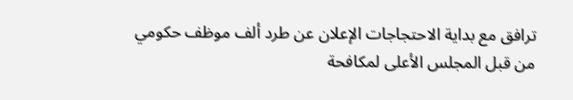ترافق مع بداية الاحتجاجات الإعلان عن طرد ألف موظف حكومي من قبل المجلس الأعلى لمكافحة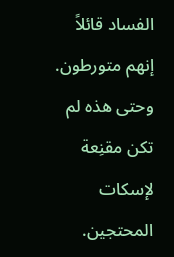الفساد قائلاً إنهم متورطون. وحتى هذه لم تكن مقنِعة لإسكات المحتجين.